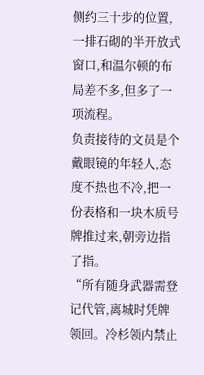侧约三十步的位置,一排石砌的半开放式窗口,和温尔顿的布局差不多,但多了一项流程。
负责接待的文员是个戴眼镜的年轻人,态度不热也不冷,把一份表格和一块木质号牌推过来,朝旁边指了指。
“所有随身武器需登记代管,离城时凭牌领回。冷杉领内禁止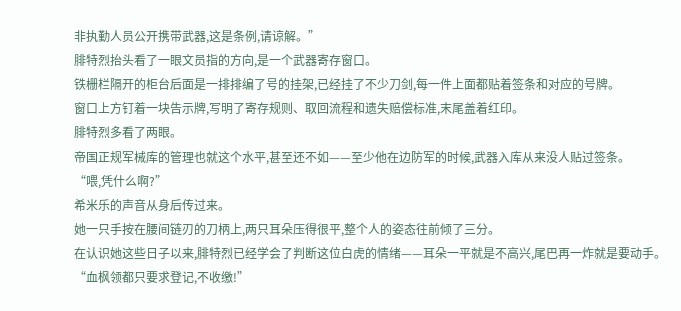非执勤人员公开携带武器,这是条例,请谅解。”
腓特烈抬头看了一眼文员指的方向,是一个武器寄存窗口。
铁栅栏隔开的柜台后面是一排排编了号的挂架,已经挂了不少刀剑,每一件上面都贴着签条和对应的号牌。
窗口上方钉着一块告示牌,写明了寄存规则、取回流程和遗失赔偿标准,末尾盖着红印。
腓特烈多看了两眼。
帝国正规军械库的管理也就这个水平,甚至还不如——至少他在边防军的时候,武器入库从来没人贴过签条。
“喂,凭什么啊?”
希米乐的声音从身后传过来。
她一只手按在腰间链刃的刀柄上,两只耳朵压得很平,整个人的姿态往前倾了三分。
在认识她这些日子以来,腓特烈已经学会了判断这位白虎的情绪——耳朵一平就是不高兴,尾巴再一炸就是要动手。
“血枫领都只要求登记,不收缴!”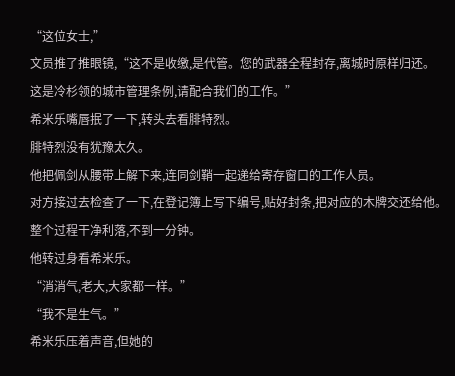“这位女士,”
文员推了推眼镜,“这不是收缴,是代管。您的武器全程封存,离城时原样归还。
这是冷杉领的城市管理条例,请配合我们的工作。”
希米乐嘴唇抿了一下,转头去看腓特烈。
腓特烈没有犹豫太久。
他把佩剑从腰带上解下来,连同剑鞘一起递给寄存窗口的工作人员。
对方接过去检查了一下,在登记簿上写下编号,贴好封条,把对应的木牌交还给他。
整个过程干净利落,不到一分钟。
他转过身看希米乐。
“消消气,老大,大家都一样。”
“我不是生气。”
希米乐压着声音,但她的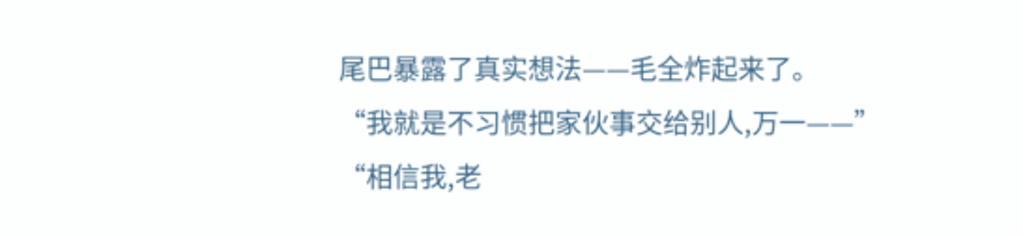尾巴暴露了真实想法——毛全炸起来了。
“我就是不习惯把家伙事交给别人,万一——”
“相信我,老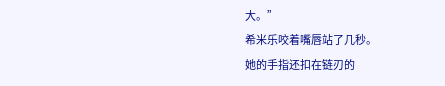大。”
希米乐咬着嘴唇站了几秒。
她的手指还扣在链刃的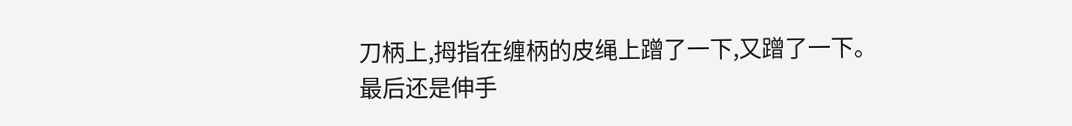刀柄上,拇指在缠柄的皮绳上蹭了一下,又蹭了一下。
最后还是伸手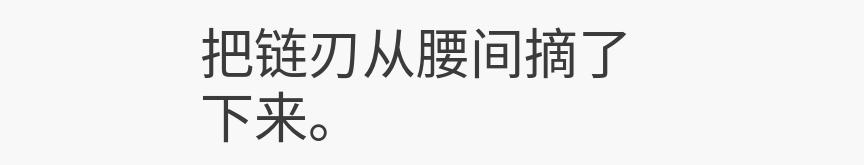把链刃从腰间摘了下来。